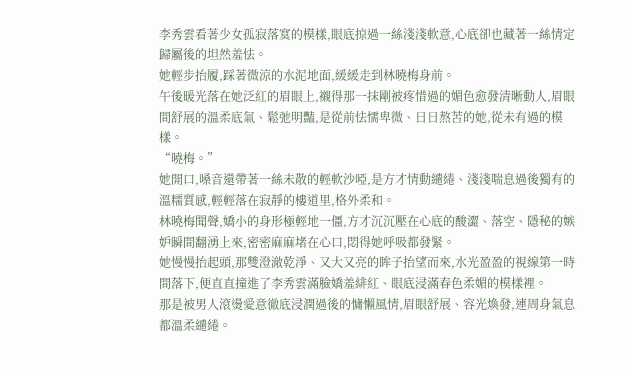李秀雲看著少女孤寂落寞的模樣,眼底掠過一絲淺淺軟意,心底卻也藏著一絲情定歸屬後的坦然羞怯。
她輕步抬履,踩著微涼的水泥地面,緩緩走到林曉梅身前。
午後暖光落在她泛紅的眉眼上,襯得那一抹剛被疼惜過的媚色愈發清晰動人,眉眼間舒展的溫柔底氣、鬆弛明豔,是從前怯懦卑微、日日熬苦的她,從未有過的模樣。
“曉梅。”
她開口,嗓音還帶著一絲未散的輕軟沙啞,是方才情動繾綣、淺淺喘息過後獨有的溫糯質感,輕輕落在寂靜的樓道里,格外柔和。
林曉梅聞聲,嬌小的身形極輕地一僵,方才沉沉壓在心底的酸澀、落空、隱秘的嫉妒瞬間翻湧上來,密密麻麻堵在心口,悶得她呼吸都發緊。
她慢慢抬起頭,那雙澄澈乾淨、又大又亮的眸子抬望而來,水光盈盈的視線第一時間落下,便直直撞進了李秀雲滿臉嬌羞緋紅、眼底浸滿春色柔媚的模樣裡。
那是被男人滾燙愛意徹底浸潤過後的慵懶風情,眉眼舒展、容光煥發,連周身氣息都溫柔繾綣。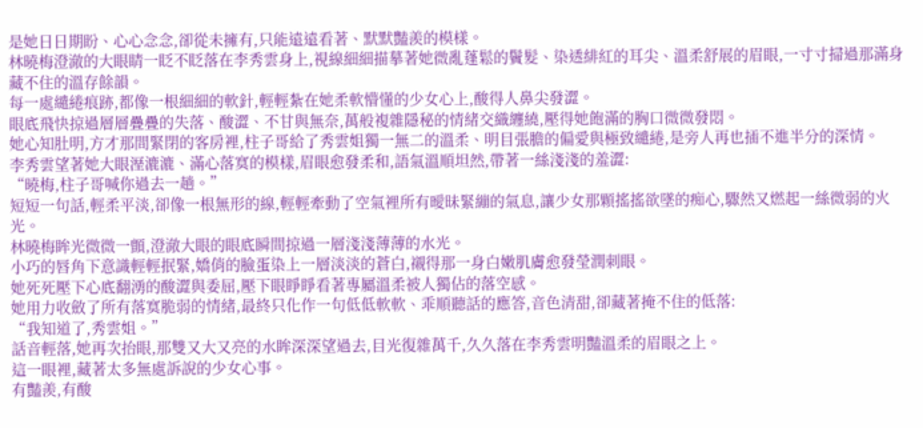是她日日期盼、心心念念,卻從未擁有,只能遠遠看著、默默豔羨的模樣。
林曉梅澄澈的大眼睛一眨不眨落在李秀雲身上,視線細細描摹著她微亂蓬鬆的鬢髮、染透緋紅的耳尖、溫柔舒展的眉眼,一寸寸掃過那滿身藏不住的溫存餘韻。
每一處繾綣痕跡,都像一根細細的軟針,輕輕紮在她柔軟懵懂的少女心上,酸得人鼻尖發澀。
眼底飛快掠過層層疊疊的失落、酸澀、不甘與無奈,萬般複雜隱秘的情緒交織纏繞,壓得她飽滿的胸口微微發悶。
她心知肚明,方才那間緊閉的客房裡,柱子哥給了秀雲姐獨一無二的溫柔、明目張膽的偏愛與極致繾綣,是旁人再也插不進半分的深情。
李秀雲望著她大眼溼漉漉、滿心落寞的模樣,眉眼愈發柔和,語氣溫順坦然,帶著一絲淺淺的羞澀:
“曉梅,柱子哥喊你過去一趟。”
短短一句話,輕柔平淡,卻像一根無形的線,輕輕牽動了空氣裡所有曖昧緊繃的氣息,讓少女那顆搖搖欲墜的痴心,驟然又燃起一絲微弱的火光。
林曉梅眸光微微一顫,澄澈大眼的眼底瞬間掠過一層淺淺薄薄的水光。
小巧的唇角下意識輕輕抿緊,嬌俏的臉蛋染上一層淡淡的蒼白,襯得那一身白嫩肌膚愈發瑩潤刺眼。
她死死壓下心底翻湧的酸澀與委屈,壓下眼睜睜看著專屬溫柔被人獨佔的落空感。
她用力收斂了所有落寞脆弱的情緒,最終只化作一句低低軟軟、乖順聽話的應答,音色清甜,卻藏著掩不住的低落:
“我知道了,秀雲姐。”
話音輕落,她再次抬眼,那雙又大又亮的水眸深深望過去,目光復雜萬千,久久落在李秀雲明豔溫柔的眉眼之上。
這一眼裡,藏著太多無處訴說的少女心事。
有豔羨,有酸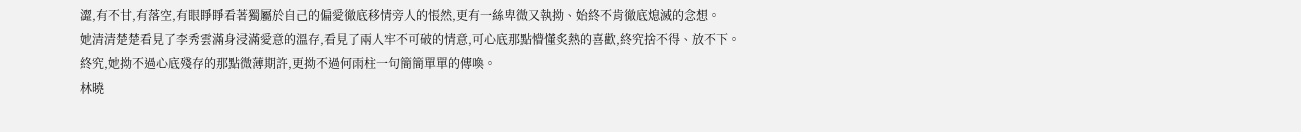澀,有不甘,有落空,有眼睜睜看著獨屬於自己的偏愛徹底移情旁人的悵然,更有一絲卑微又執拗、始終不肯徹底熄滅的念想。
她清清楚楚看見了李秀雲滿身浸滿愛意的溫存,看見了兩人牢不可破的情意,可心底那點懵懂炙熱的喜歡,終究捨不得、放不下。
終究,她拗不過心底殘存的那點微薄期許,更拗不過何雨柱一句簡簡單單的傳喚。
林曉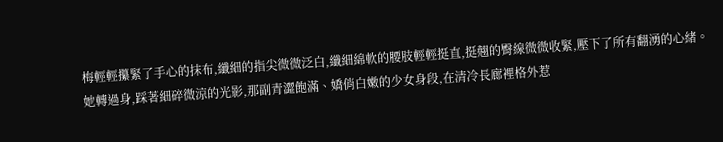梅輕輕攥緊了手心的抹布,纖細的指尖微微泛白,纖細綿軟的腰肢輕輕挺直,挺翹的臀線微微收緊,壓下了所有翻湧的心緒。
她轉過身,踩著細碎微涼的光影,那副青澀飽滿、嬌俏白嫩的少女身段,在清冷長廊裡格外惹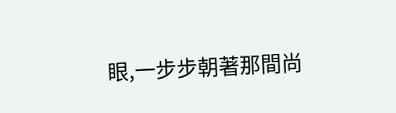眼,一步步朝著那間尚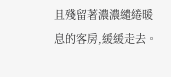且殘留著濃濃繾綣暖息的客房,緩緩走去。